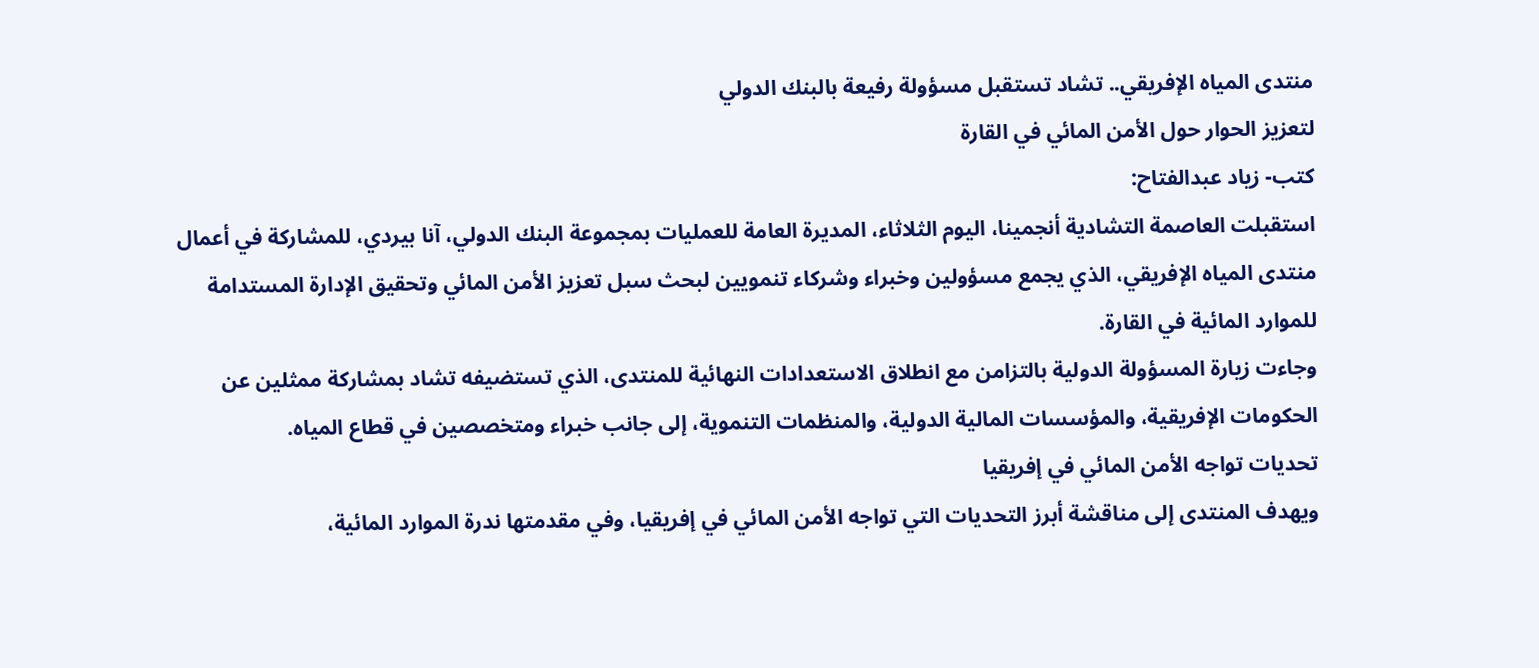منتدى المياه الإفريقي.. تشاد تستقبل مسؤولة رفيعة بالبنك الدولي
لتعزيز الحوار حول الأمن المائي في القارة
كتب- زياد عبدالفتاح:
استقبلت العاصمة التشادية أنجمينا، اليوم الثلاثاء، المديرة العامة للعمليات بمجموعة البنك الدولي، آنا بيردي، للمشاركة في أعمال منتدى المياه الإفريقي، الذي يجمع مسؤولين وخبراء وشركاء تنمويين لبحث سبل تعزيز الأمن المائي وتحقيق الإدارة المستدامة للموارد المائية في القارة.
وجاءت زيارة المسؤولة الدولية بالتزامن مع انطلاق الاستعدادات النهائية للمنتدى، الذي تستضيفه تشاد بمشاركة ممثلين عن الحكومات الإفريقية، والمؤسسات المالية الدولية، والمنظمات التنموية، إلى جانب خبراء ومتخصصين في قطاع المياه.
تحديات تواجه الأمن المائي في إفريقيا
ويهدف المنتدى إلى مناقشة أبرز التحديات التي تواجه الأمن المائي في إفريقيا، وفي مقدمتها ندرة الموارد المائية،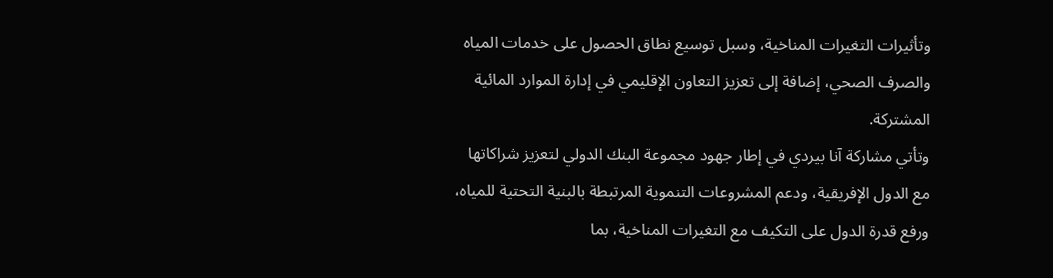وتأثيرات التغيرات المناخية، وسبل توسيع نطاق الحصول على خدمات المياه والصرف الصحي، إضافة إلى تعزيز التعاون الإقليمي في إدارة الموارد المائية المشتركة.
وتأتي مشاركة آنا بيردي في إطار جهود مجموعة البنك الدولي لتعزيز شراكاتها مع الدول الإفريقية، ودعم المشروعات التنموية المرتبطة بالبنية التحتية للمياه، ورفع قدرة الدول على التكيف مع التغيرات المناخية، بما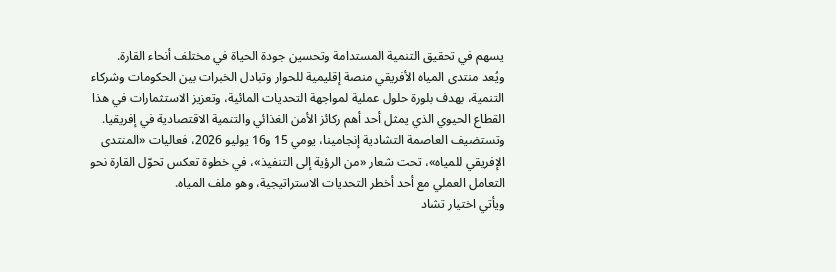يسهم في تحقيق التنمية المستدامة وتحسين جودة الحياة في مختلف أنحاء القارة.
ويُعد منتدى المياه الأفريقي منصة إقليمية للحوار وتبادل الخبرات بين الحكومات وشركاء التنمية، بهدف بلورة حلول عملية لمواجهة التحديات المائية، وتعزيز الاستثمارات في هذا القطاع الحيوي الذي يمثل أحد أهم ركائز الأمن الغذائي والتنمية الاقتصادية في إفريقيا.
وتستضيف العاصمة التشادية إنجامينا، يومي 15 و16 يوليو 2026، فعاليات «المنتدى الإفريقي للمياه»، تحت شعار «من الرؤية إلى التنفيذ»، في خطوة تعكس تحوّل القارة نحو التعامل العملي مع أحد أخطر التحديات الاستراتيجية، وهو ملف المياه.
ويأتي اختيار تشاد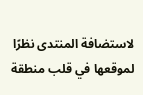لاستضافة المنتدى نظرًا لموقعها في قلب منطقة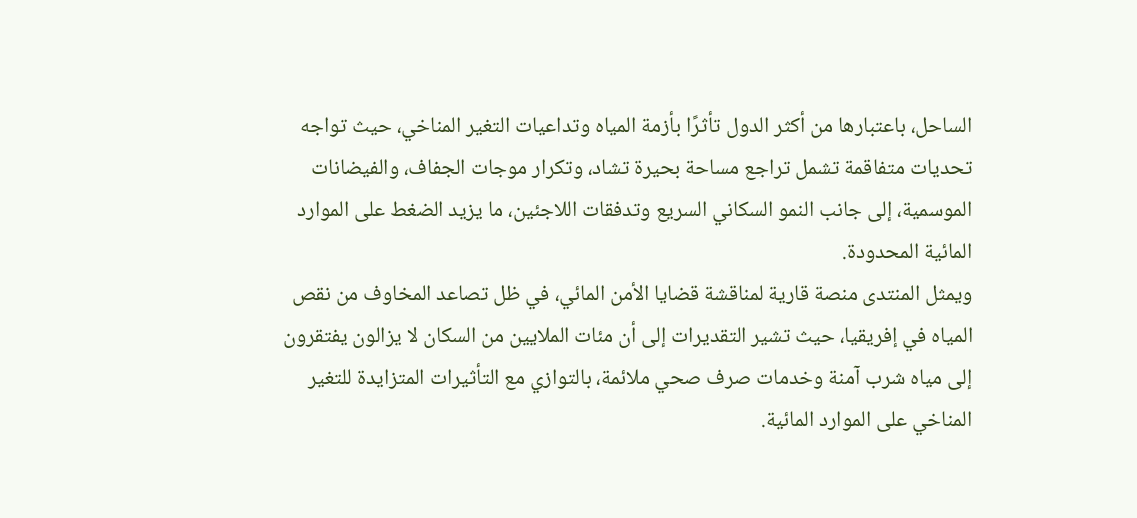الساحل، باعتبارها من أكثر الدول تأثرًا بأزمة المياه وتداعيات التغير المناخي، حيث تواجه تحديات متفاقمة تشمل تراجع مساحة بحيرة تشاد، وتكرار موجات الجفاف، والفيضانات الموسمية، إلى جانب النمو السكاني السريع وتدفقات اللاجئين، ما يزيد الضغط على الموارد المائية المحدودة.
ويمثل المنتدى منصة قارية لمناقشة قضايا الأمن المائي، في ظل تصاعد المخاوف من نقص المياه في إفريقيا، حيث تشير التقديرات إلى أن مئات الملايين من السكان لا يزالون يفتقرون إلى مياه شرب آمنة وخدمات صرف صحي ملائمة، بالتوازي مع التأثيرات المتزايدة للتغير المناخي على الموارد المائية.